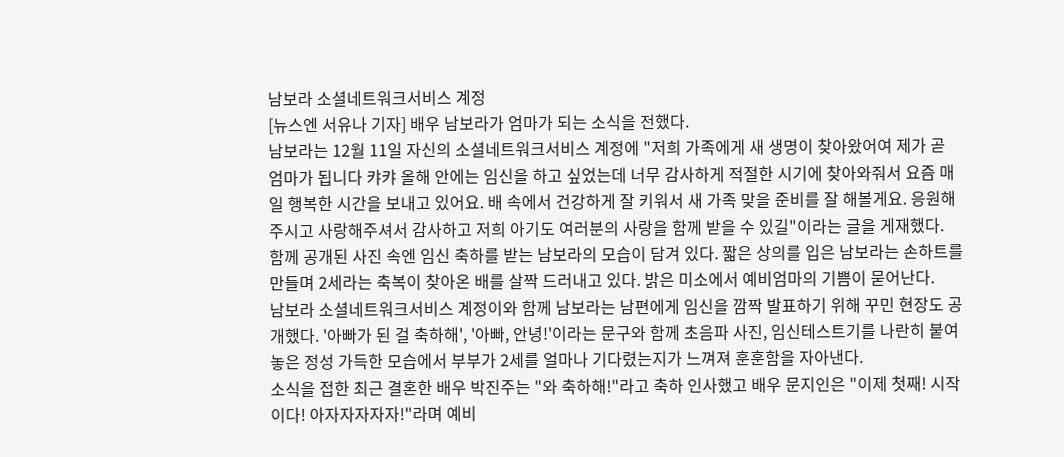남보라 소셜네트워크서비스 계정
[뉴스엔 서유나 기자] 배우 남보라가 엄마가 되는 소식을 전했다.
남보라는 12월 11일 자신의 소셜네트워크서비스 계정에 "저희 가족에게 새 생명이 찾아왔어여 제가 곧 엄마가 됩니다 캬캬 올해 안에는 임신을 하고 싶었는데 너무 감사하게 적절한 시기에 찾아와줘서 요즘 매일 행복한 시간을 보내고 있어요. 배 속에서 건강하게 잘 키워서 새 가족 맞을 준비를 잘 해볼게요. 응원해주시고 사랑해주셔서 감사하고 저희 아기도 여러분의 사랑을 함께 받을 수 있길"이라는 글을 게재했다.
함께 공개된 사진 속엔 임신 축하를 받는 남보라의 모습이 담겨 있다. 짧은 상의를 입은 남보라는 손하트를 만들며 2세라는 축복이 찾아온 배를 살짝 드러내고 있다. 밝은 미소에서 예비엄마의 기쁨이 묻어난다.
남보라 소셜네트워크서비스 계정이와 함께 남보라는 남편에게 임신을 깜짝 발표하기 위해 꾸민 현장도 공개했다. '아빠가 된 걸 축하해', '아빠, 안녕!'이라는 문구와 함께 초음파 사진, 임신테스트기를 나란히 붙여놓은 정성 가득한 모습에서 부부가 2세를 얼마나 기다렸는지가 느껴져 훈훈함을 자아낸다.
소식을 접한 최근 결혼한 배우 박진주는 "와 축하해!"라고 축하 인사했고 배우 문지인은 "이제 첫째! 시작이다! 아자자자자자!"라며 예비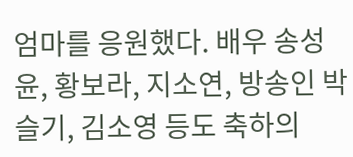엄마를 응원했다. 배우 송성윤, 황보라, 지소연, 방송인 박슬기, 김소영 등도 축하의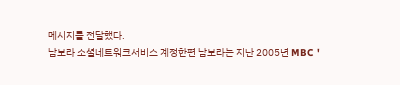메시지를 전달했다.
남보라 소셜네트워크서비스 계정한편 남보라는 지난 2005년 MBC '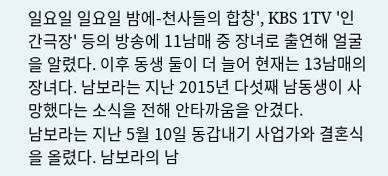일요일 일요일 밤에-천사들의 합창', KBS 1TV '인간극장' 등의 방송에 11남매 중 장녀로 출연해 얼굴을 알렸다. 이후 동생 둘이 더 늘어 현재는 13남매의 장녀다. 남보라는 지난 2015년 다섯째 남동생이 사망했다는 소식을 전해 안타까움을 안겼다.
남보라는 지난 5월 10일 동갑내기 사업가와 결혼식을 올렸다. 남보라의 남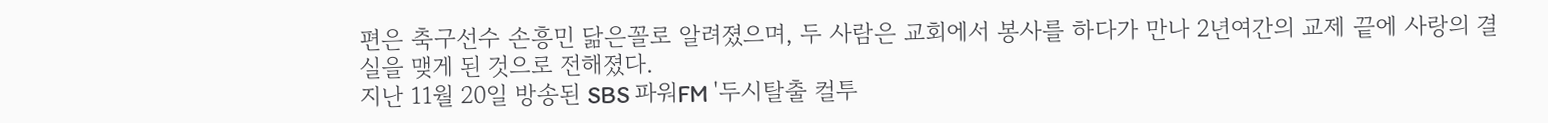편은 축구선수 손흥민 닮은꼴로 알려졌으며, 두 사람은 교회에서 봉사를 하다가 만나 2년여간의 교제 끝에 사랑의 결실을 맺게 된 것으로 전해졌다.
지난 11월 20일 방송된 SBS 파워FM '두시탈출 컬투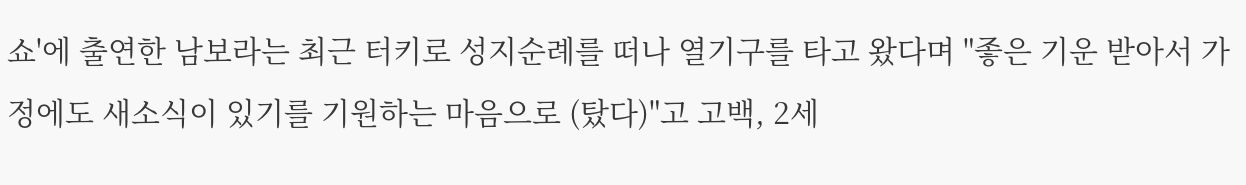쇼'에 출연한 남보라는 최근 터키로 성지순례를 떠나 열기구를 타고 왔다며 "좋은 기운 받아서 가정에도 새소식이 있기를 기원하는 마음으로 (탔다)"고 고백, 2세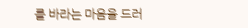를 바라는 마음을 드러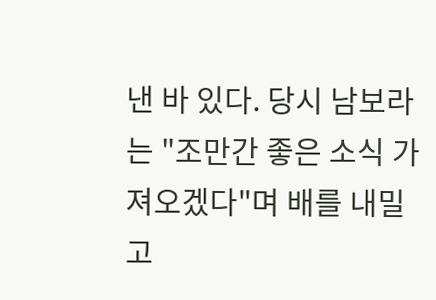낸 바 있다. 당시 남보라는 "조만간 좋은 소식 가져오겠다"며 배를 내밀고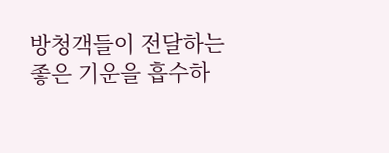방청객들이 전달하는 좋은 기운을 흡수하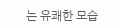는 유쾌한 모습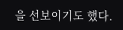을 선보이기도 했다.